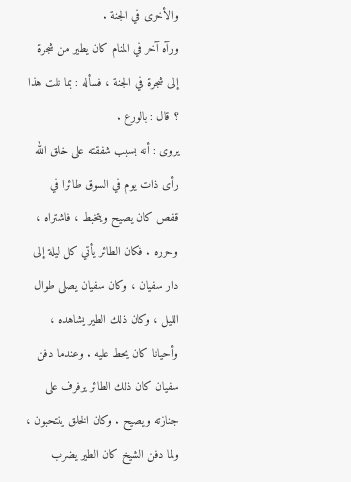والأخرى في الجنة .
ورآه آخر في المنام كان يطير من شجرة إلى شجرة في الجنة ، فسأله : بما نلت هذا ؟ قال : بالورع .
يروى : أنه بسبب شفقته على خلق الله رأى ذات يوم في السوق طائرا في قفص كان يصيح ويتخبط ، فاشتراه ، وحرره . فكان الطائر يأتي كل ليلة إلى دار سفيان ، وكان سفيان يصلى طوال الليل ، وكان ذلك الطير يشاهده ، وأحيانا كان يحط عليه . وعندما دفن سفيان كان ذلك الطائر يرفرف على جنازته ويصيح . وكان الخلق ينتحبون ، ولما دفن الشيخ كان الطير يضرب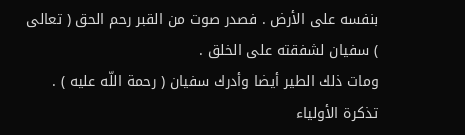بنفسه على الأرض . فصدر صوت من القبر رحم الحق ( تعالى ) سفيان لشفقته على الخلق .
ومات ذلك الطير أيضا وأدرك سفيان ( رحمة اللّه عليه ) .
تذكرة الأولياء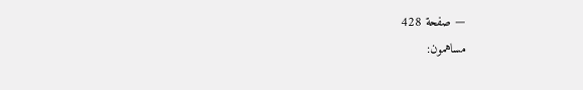— صفحة 428
مساهمون: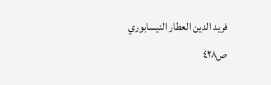فريد الدين العطار النيسابوري
ص٤٢٨